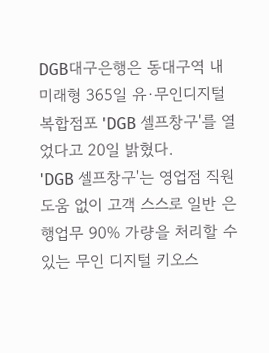DGB대구은행은 동대구역 내 미래형 365일 유·무인디지털 복합점포 'DGB 셀프창구'를 열었다고 20일 밝혔다.
'DGB 셀프창구'는 영업점 직원 도움 없이 고객 스스로 일반 은행업무 90% 가량을 처리할 수 있는 무인 디지털 키오스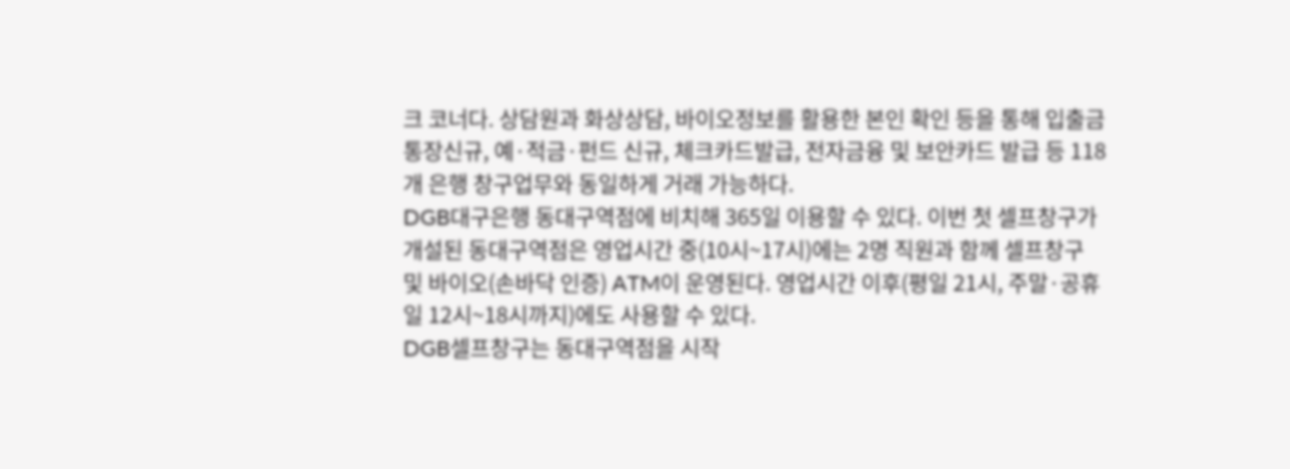크 코너다. 상담원과 화상상담, 바이오정보를 활용한 본인 확인 등을 통해 입출금통장신규, 예·적금·펀드 신규, 체크카드발급, 전자금융 및 보안카드 발급 등 118개 은행 창구업무와 동일하게 거래 가능하다.
DGB대구은행 동대구역점에 비치해 365일 이용할 수 있다. 이번 첫 셀프창구가 개설된 동대구역점은 영업시간 중(10시~17시)에는 2명 직원과 함께 셀프창구 및 바이오(손바닥 인증) ATM이 운영된다. 영업시간 이후(평일 21시, 주말·공휴일 12시~18시까지)에도 사용할 수 있다.
DGB셀프창구는 동대구역점을 시작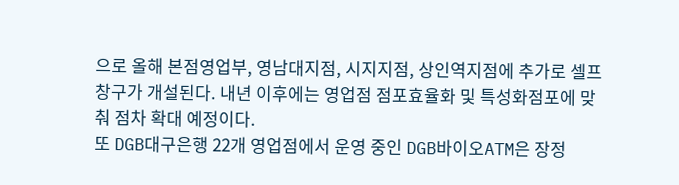으로 올해 본점영업부, 영남대지점, 시지지점, 상인역지점에 추가로 셀프창구가 개설된다. 내년 이후에는 영업점 점포효율화 및 특성화점포에 맞춰 점차 확대 예정이다.
또 DGB대구은행 22개 영업점에서 운영 중인 DGB바이오ATM은 장정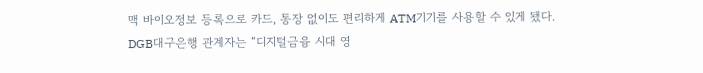맥 바이오정보 등록으로 카드, 통장 없이도 편리하게 ATM기기를 사용할 수 있게 됐다.
DGB대구은행 관계자는 “디지털금융 시대 영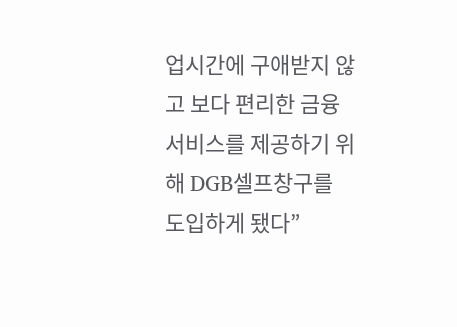업시간에 구애받지 않고 보다 편리한 금융서비스를 제공하기 위해 DGB셀프창구를 도입하게 됐다”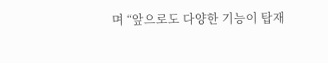며 “앞으로도 다양한 기능이 탑재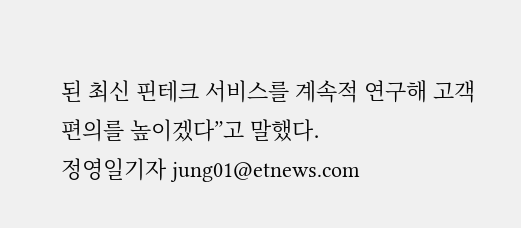된 최신 핀테크 서비스를 계속적 연구해 고객편의를 높이겠다”고 말했다.
정영일기자 jung01@etnews.com